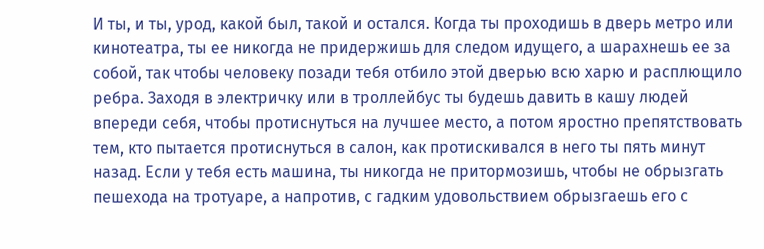И ты, и ты, урод, какой был, такой и остался. Когда ты проходишь в дверь метро или кинотеатра, ты ее никогда не придержишь для следом идущего, а шарахнешь ее за собой, так чтобы человеку позади тебя отбило этой дверью всю харю и расплющило ребра. Заходя в электричку или в троллейбус ты будешь давить в кашу людей впереди себя, чтобы протиснуться на лучшее место, а потом яростно препятствовать тем, кто пытается протиснуться в салон, как протискивался в него ты пять минут назад. Если у тебя есть машина, ты никогда не притормозишь, чтобы не обрызгать пешехода на тротуаре, а напротив, с гадким удовольствием обрызгаешь его с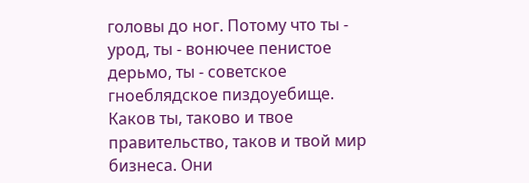головы до ног. Потому что ты - урод, ты - вонючее пенистое дерьмо, ты - советское гноеблядское пиздоуебище. Каков ты, таково и твое правительство, таков и твой мир бизнеса. Они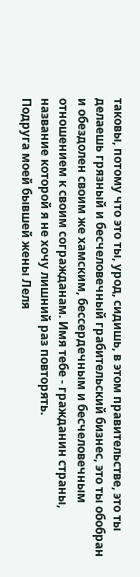таковы, потому что это ты, урод, сидишь, в этом правительстве, это ты делаешь грязный и бесчеловечный грабительский бизнес, это ты обобран и обездолен своим же хамским, бессердечным и бесчеловечным отношением к своим согражданам. Имя тебе - гражданин страны, название которой я не хочу лишний раз повторять.
Подруга моей бывшей жены Леля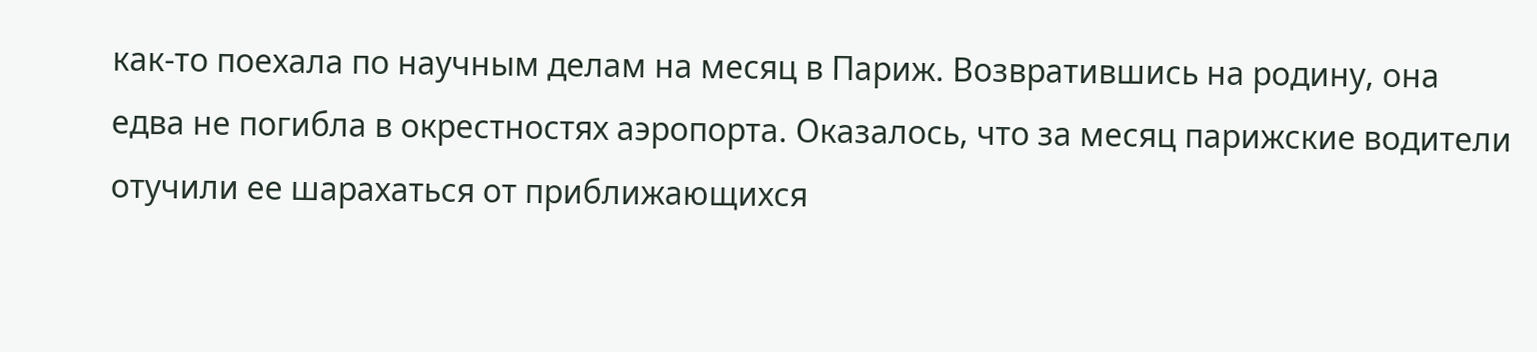как-то поехала по научным делам на месяц в Париж. Возвратившись на родину, она едва не погибла в окрестностях аэропорта. Оказалось, что за месяц парижские водители отучили ее шарахаться от приближающихся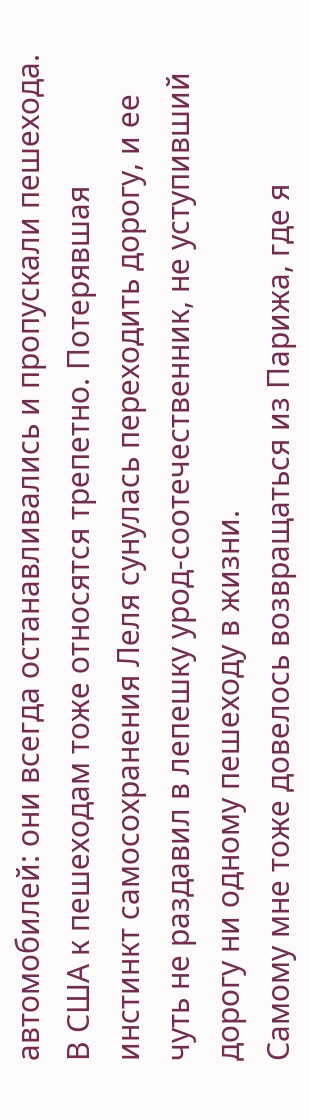автомобилей: они всегда останавливались и пропускали пешехода. В США к пешеходам тоже относятся трепетно. Потерявшая инстинкт самосохранения Леля сунулась переходить дорогу, и ее чуть не раздавил в лепешку урод-соотечественник, не уступивший дорогу ни одному пешеходу в жизни.
Самому мне тоже довелось возвращаться из Парижа, где я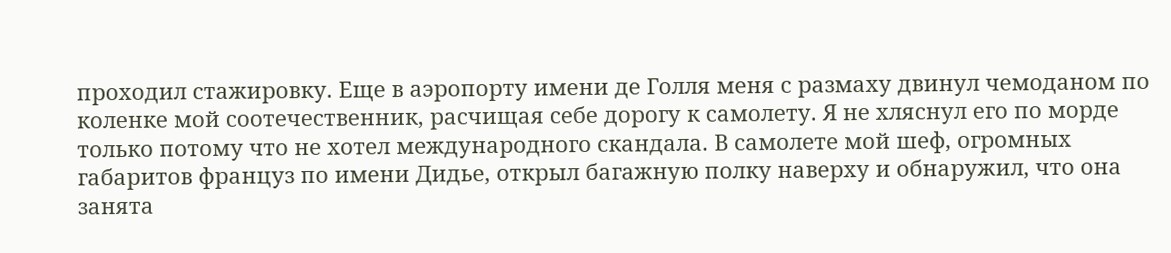проходил стажировку. Еще в аэропорту имени де Голля меня с размаху двинул чемоданом по коленке мой соотечественник, расчищая себе дорогу к самолету. Я не хляснул его по морде только потому что не хотел международного скандала. В самолете мой шеф, огромных габаритов француз по имени Дидье, открыл багажную полку наверху и обнаружил, что она занята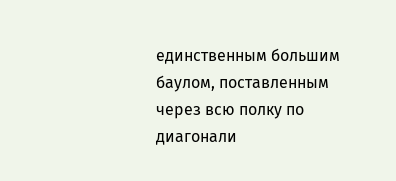единственным большим баулом, поставленным через всю полку по диагонали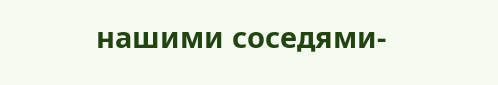нашими соседями-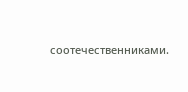соотечественниками.